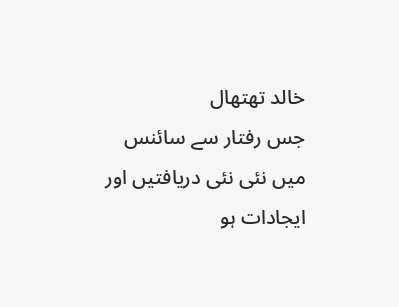خالد تھتھال
جس رفتار سے سائنس میں نئی نئی دریافتیں اور ایجادات ہو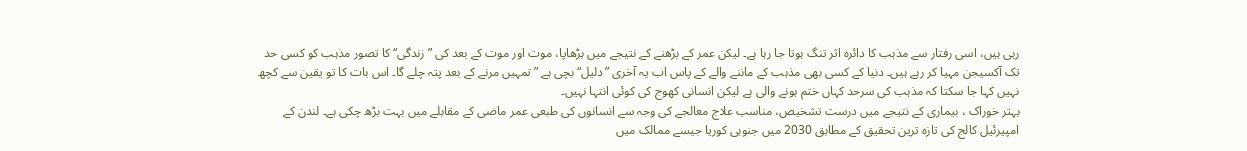رہی ہیں، اسی رفتار سے مذہب کا دائرہ اثر تنگ ہوتا جا رہا ہے۔ لیکن عمر کے بڑھنے کے نتیجے میں بڑھاپا، موت اور موت کے بعد کی ”زندگی“ کا تصور مذہب کو کسی حد تک آکسیجن مہیا کر رہے ہیں۔ دنیا کے کسی بھی مذہب کے ماننے والے کے پاس اب یہ آخری ”دلیل“ بچی ہے ” تمہیں مرنے کے بعد پتہ چلے گا۔ اس بات کا تو یقین سے کچھ نہیں کہا جا سکتا کہ مذہب کی سرحد کہاں ختم ہونے والی ہے لیکن انسانی کھوج کی کوئی انتہا نہیں۔
بہتر خوراک ، بیماری کے نتیجے میں درست تشخیص، مناسب علاج معالجے کی وجہ سے انسانوں کی طبعی عمر ماضی کے مقابلے میں بہت بڑھ چکی ہے۔ لندن کے امپیرئیل کالج کی تازہ ترین تحقیق کے مطابق 2030 میں جنوبی کوریا جیسے ممالک میں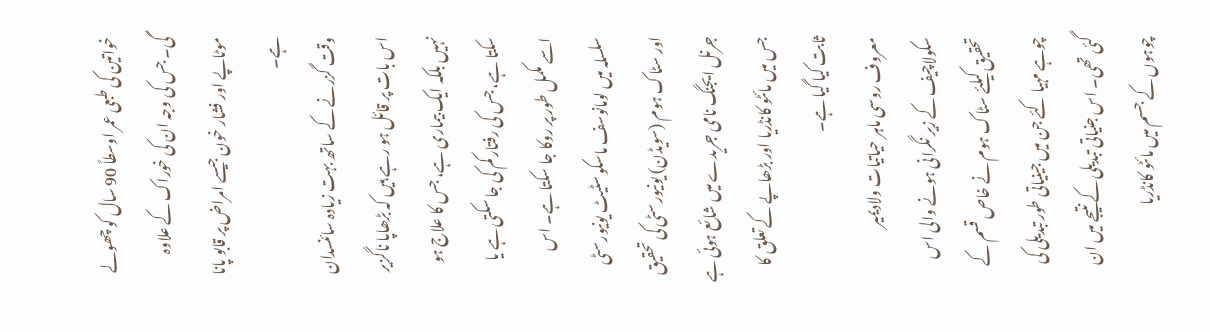خواتین کی طبعی عمر اوسطاً 90 سال کو چھولے گی۔ جس کی وجہ ان کی خوراک کے علاوہ موٹاپے اور فشار خون جیسے امراض پر قابو پانا ہے۔
وقت گزرنے کے ساتھ بہت زیادہ سائنسدان اس بات پر قائل ہو رہے ہیں کہ بڑھاپا ناگزیر نہیں بلکہ ایک بیماری ہے، جس کا علاج ہو سکتا ہے، جس کی رفتار کم کی جا سکتی ہے یا اسے مکمل طور پر روکا جا سکتا ہے۔ اس سلسلہ میں لومانوسف ماسکو سٹیٹ یونیورسٹی اور سٹاک ہوم (سویڈن) یونیورسٹی کی تحقیق جرنل ایجنگ نامی جریدے میں شائع ہوئی ہے جس میں مائٹو کانڈریا اور بڑھاپے کے تعلق کا ثابت کیا گیا ہے۔
معروف روسی ماہر حیاتیات ولادیمیر سکولاچیف کے زیر نگرانی ہونے والی اس تحقیق کیلئے سٹاک ہوم نے خاص قسم کے چوہے مہیا کئے جن میں جینیاتی طور تبدیلی کی گئی تھی۔ اس جنیاتی تبدیلی کے نتیجے میں ان چوہوں کے جسم میں مائٹو کانڈریا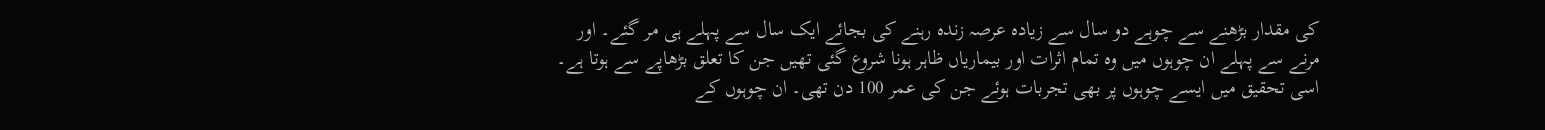کی مقدار بڑھنے سے چوہے دو سال سے زیادہ عرصہ زندہ رہنے کی بجائے ایک سال سے پہلے ہی مر گئے۔ اور مرنے سے پہلے ان چوہوں میں وہ تمام اثرات اور بیماریاں ظاہر ہونا شروع گئی تھیں جن کا تعلق بڑھاپے سے ہوتا ہے۔
اسی تحقیق میں ایسے چوہوں پر بھی تجربات ہوئے جن کی عمر 100 دن تھی۔ ان چوہوں کے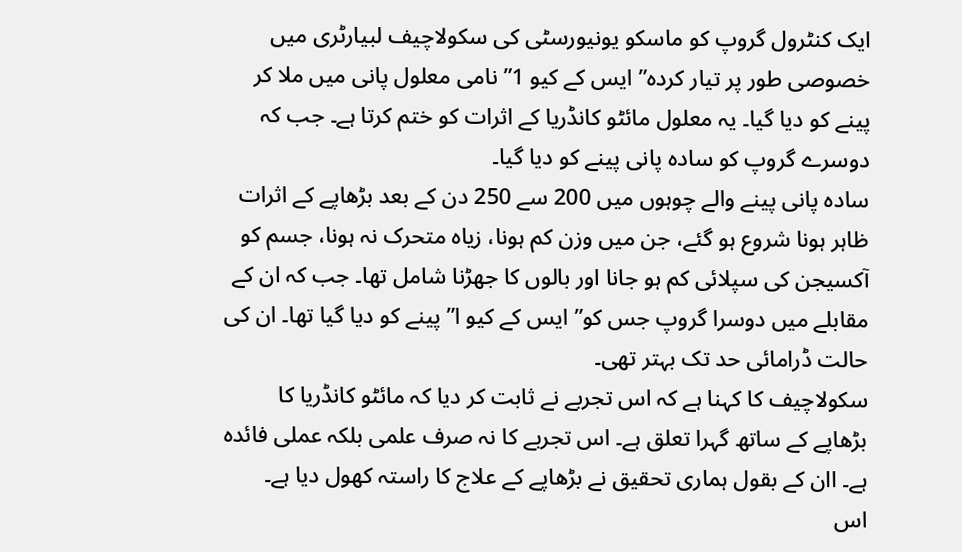ایک کنٹرول گروپ کو ماسکو یونیورسٹی کی سکولاچیف لبیارٹری میں خصوصی طور پر تیار کردہ” ایس کے کیو 1” نامی معلول پانی میں ملا کر پینے کو دیا گیا۔ یہ معلول مائٹو کانڈریا کے اثرات کو ختم کرتا ہے۔ جب کہ دوسرے گروپ کو سادہ پانی پینے کو دیا گیا۔
سادہ پانی پینے والے چوہوں میں 200 سے 250 دن کے بعد بڑھاپے کے اثرات ظاہر ہونا شروع ہو گئے، جن میں وزن کم ہونا، زیاہ متحرک نہ ہونا، جسم کو آکسیجن کی سپلائی کم ہو جانا اور بالوں کا جھڑنا شامل تھا۔ جب کہ ان کے مقابلے میں دوسرا گروپ جس کو” ایس کے کیو ا” پینے کو دیا گیا تھا۔ ان کی حالت ڈرامائی حد تک بہتر تھی۔
سکولاچیف کا کہنا ہے کہ اس تجربے نے ثابت کر دیا کہ مائٹو کانڈریا کا بڑھاپے کے ساتھ گہرا تعلق ہے۔ اس تجربے کا نہ صرف علمی بلکہ عملی فائدہ ہے۔ اان کے بقول ہماری تحقیق نے بڑھاپے کے علاج کا راستہ کھول دیا ہے۔
اس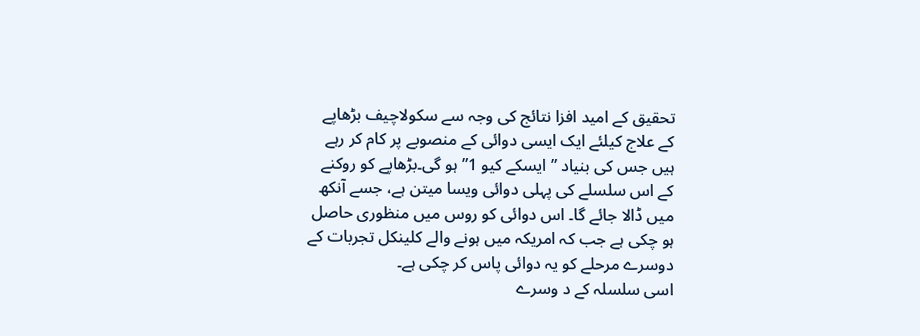تحقیق کے امید افزا نتائج کی وجہ سے سکولاچیف بڑھاپے کے علاج کیلئے ایک ایسی دوائی کے منصوبے پر کام کر رہے ہیں جس کی بنیاد ” ایسکے کیو 1” ہو گی۔بڑھاپے کو روکنے کے اس سلسلے کی پہلی دوائی ویسا میتن ہے، جسے آنکھ میں ڈالا جائے گا۔ اس دوائی کو روس میں منظوری حاصل ہو چکی ہے جب کہ امریکہ میں ہونے والے کلینکل تجربات کے دوسرے مرحلے کو یہ دوائی پاس کر چکی ہے۔
اسی سلسلہ کے د وسرے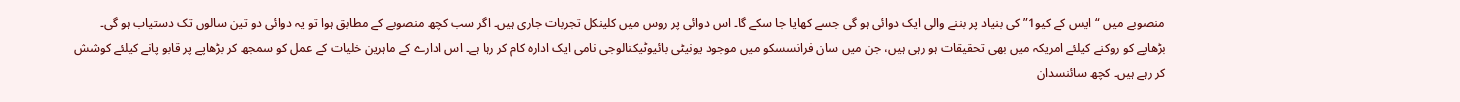منصوبے میں “ایس کے کیو1” کی بنیاد پر بننے والی ایک دوائی ہو گی جسے کھایا جا سکے گا۔ اس دوائی پر روس میں کلینکل تجربات جاری ہیں۔ اگر سب کچھ منصوبے کے مطابق ہوا تو یہ دوائی دو تین سالوں تک دستیاب ہو گی۔
بڑھاپے کو روکنے کیلئے امریکہ میں بھی تحقیقات ہو رہی ہیں، جن میں سان فرانسسکو میں موجود یونیٹی بائیوٹیکنالوجی نامی ایک ادارہ کام کر رہا ہے۔ اس ادارے کے ماہرین خلیات کے عمل کو سمجھ کر بڑھاپے پر قابو پانے کیلئے کوشش کر رہے ہیں۔ کچھ سائنسدان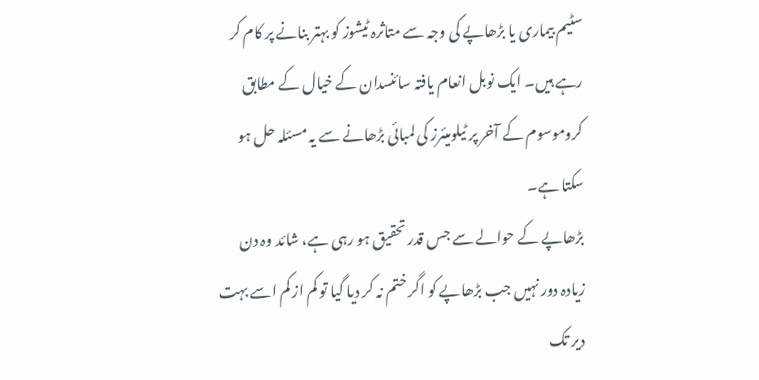سٹیم بیماری یا بڑھاپے کی وجہ سے متاثرہ ٹیشوز کو بہتر بنانے پر کام کر رہے ہیں۔ ایک نوبل انعام یافتہ سائنسدان کے خیال کے مطابق کروموسوم کے آخر پر ٹیلومیئرز کی لمبائی بڑھانے سے یہ مسئلہ حل ہو سکتا ہے۔
بڑھاپے کے حوالے سے جس قدر تحقیق ہو رہی ہے، شائد وہ دن زیادہ دور نہیں جب بڑھاپے کو اگر ختم نہ کر دیا گیا تو کم از کم اسے بہت دیر تک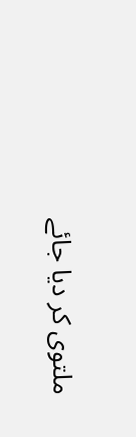ملتوی کر دیا جائے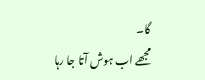گا۔
مجھے اب ہوش آتا جا رہا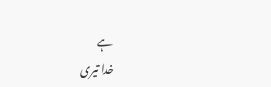ہے
خدا تیری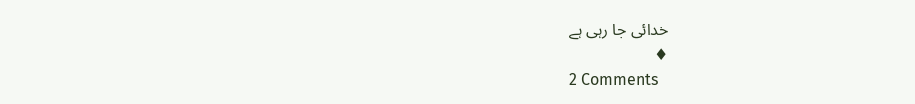خدائی جا رہی ہے
♦
2 Comments